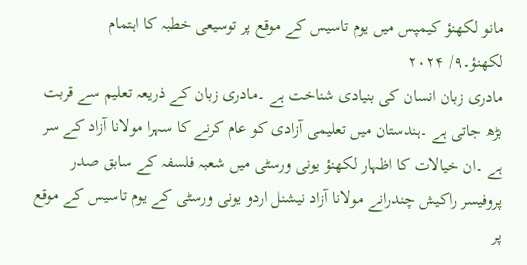مانو لکھنؤ کیمپس میں یوم تاسیس کے موقع پر توسیعی خطبہ کا اہتمام
لکھنؤ۔۹/ ۲۰۲۴
مادری زبان انسان کی بنیادی شناخت ہے ۔مادری زبان کے ذریعہ تعلیم سے قربت بڑھ جاتی ہے ۔ہندستان میں تعلیمی آزادی کو عام کرنے کا سہرا مولانا آزاد کے سر ہے ۔ان خیالات کا اظہار لکھنؤ یونی ورسٹی میں شعبہ فلسفہ کے سابق صدر پروفیسر راکیش چندرانے مولانا آزاد نیشنل اردو یونی ورسٹی کے یوم تاسیس کے موقع پر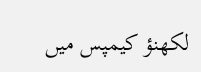لکھنؤ کیمپس میں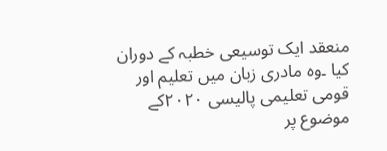منعقد ایک توسیعی خطبہ کے دوران کیا ۔وہ مادری زبان میں تعلیم اور قومی تعلیمی پالیسی ۲۰۲۰کے موضوع پر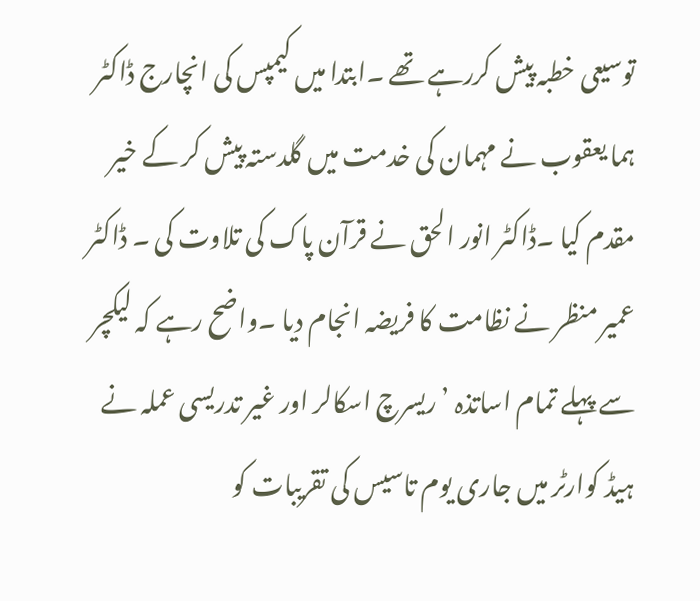توسیعی خطبہ پیش کررہے تھے ۔ابتدا میں کیمپس کی انچارج ڈاکٹر ہما یعقوب نے مہمان کی خدمت میں گلدستہ پیش کر کے خیر مقدم کیا ۔ڈاکٹر انور الحق نے قرآن پاک کی تلاوت کی ۔ ڈاکٹر عمیر منظر نے نظامت کا فریضہ انجام دیا ۔واضح رہے کہ لیکچر سے پہلے تمام اساتذہ ’ریسرچ اسکالر اور غیر تدریسی عملہ نے ہیڈ کوارٹر میں جاری یوم تاسیس کی تقریبات کو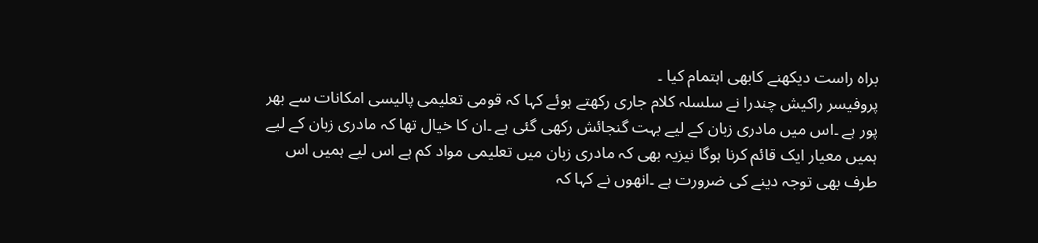براہ راست دیکھنے کابھی اہتمام کیا ۔
پروفیسر راکیش چندرا نے سلسلہ کلام جاری رکھتے ہوئے کہا کہ قومی تعلیمی پالیسی امکانات سے بھر پور ہے ۔اس میں مادری زبان کے لیے بہت گنجائش رکھی گئی ہے ۔ان کا خیال تھا کہ مادری زبان کے لیے ہمیں معیار ایک قائم کرنا ہوگا نیزیہ بھی کہ مادری زبان میں تعلیمی مواد کم ہے اس لیے ہمیں اس طرف بھی توجہ دینے کی ضرورت ہے ۔انھوں نے کہا کہ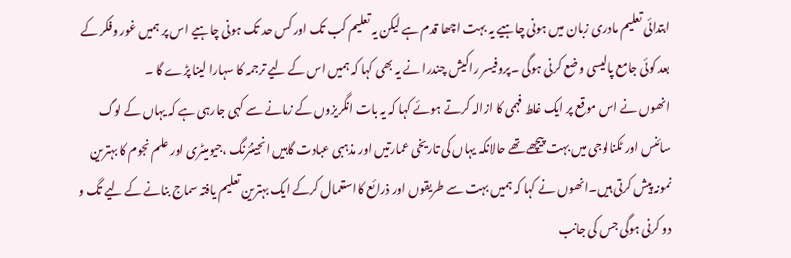ابتدائی تعلیم مادری زبان میں ہونی چاہیے یہ بہت اچھا قدم ہے لیکن یہ تعلیم کب تک اور کس حد تک ہونی چاہیے اس پر ہمیں غور وفکر کے بعد کوئی جامع پالیسی وضع کرنی ہوگی ۔پروفیسر راکیش چندرا نے یہ بھی کہا کہ ہمیں اس کے لیے ترجمہ کا سہارا لینا پڑے گا ۔
انھوں نے اس موقع پر ایک غلط فہمی کا ازالہ کرتے ہوئے کہا کہ یہ بات انگریزوں کے زمانے سے کہی جارہی ہے کہ یہاں کے لوگ سائنس اور ٹکنالوجی میں بہت پیچھے تھے حالانکہ یہاں کی تاریخی عمارتیں اور مذہبی عبادت گاہیں انجینئرنگ ،جیومیٹری اور علم نجوم کا بہترین نمونہ پیش کرتی ہیں۔انھوں نے کہا کہ ہمیں بہت سے طریقوں اور ذرائع کااستعمال کرکے ایک بہترین تعلیم یافتہ سماج بنانے کے لیے تگ و دو کرنی ہوگی جس کی جانب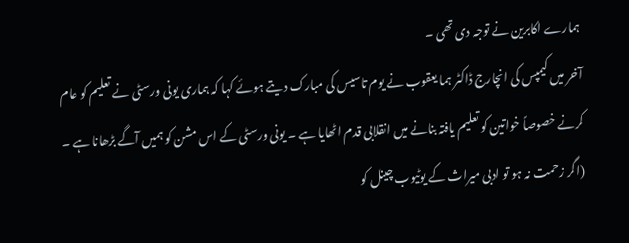ہمارے اکابرین نے توجہ دی تھی ۔
آخر میں کیمپس کی انچارج ڈاکٹر ہما یعقوب نے یوم تاسیس کی مبارک دیتے ہوئے کہا کہ ہماری یونی ورسٹی نے تعلیم کو عام کرنے خصوصاً خواتین کو تعلیم یافتہ بنانے میں انقلابی قدم اٹھایا ہے ۔ یونی ورسٹی کے اس مشن کو ہمیں آگے بڑھانا ہے ۔
(اگر زحمت نہ ہو تو ادبی میراث کے یوٹیوب چینل کو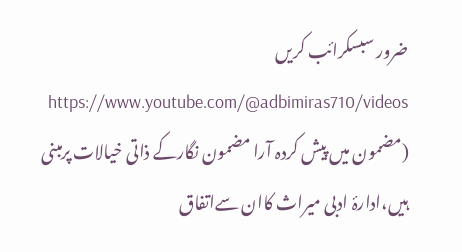ضرور سبسکرائب کریں https://www.youtube.com/@adbimiras710/videos
(مضمون میں پیش کردہ آرا مضمون نگارکے ذاتی خیالات پرمبنی ہیں،ادارۂ ادبی میراث کاان سےاتفاق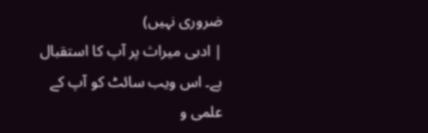ضروری نہیں)
| ادبی میراث پر آپ کا استقبال ہے۔ اس ویب سائٹ کو آپ کے علمی و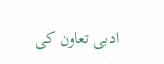ادبی تعاون کی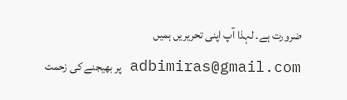ضرورت ہے۔ لہذا آپ اپنی تحریریں ہمیں adbimiras@gmail.com پر بھیجنے کی زحمت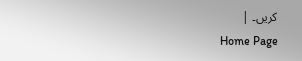کریں۔ |
Home Page